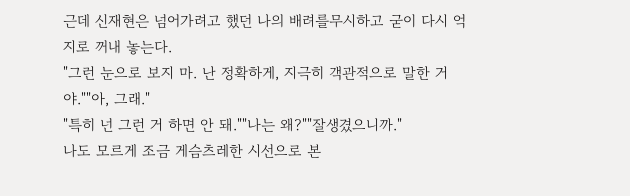근데 신재현은 넘어가려고 했던 나의 배려를무시하고 굳이 다시 억지로 꺼내 놓는다.
"그런 눈으로 보지 마. 난 정확하게, 지극히 객관적으로 말한 거야.""아, 그래."
"특히 넌 그런 거 하면 안 돼.""나는 왜?""잘생겼으니까."
나도 모르게 조금 게슴츠레한 시선으로 본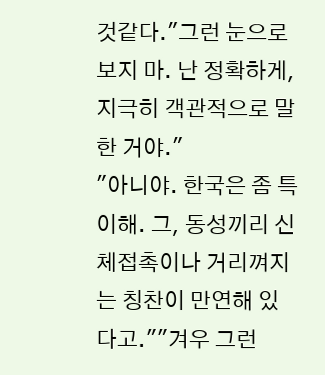것같다."그런 눈으로 보지 마. 난 정확하게, 지극히 객관적으로 말한 거야."
"아니야. 한국은 좀 특이해. 그, 동성끼리 신체접촉이나 거리껴지는 칭찬이 만연해 있다고.""겨우 그런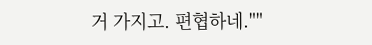거 가지고. 편협하네.""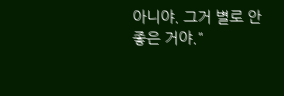아니야. 그거 별로 안 좋은 거야."